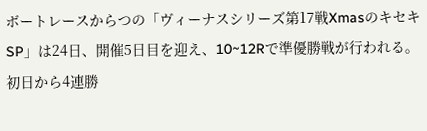ボートレースからつの「ヴィーナスシリーズ第17戦XmasのキセキSP」は24日、開催5日目を迎え、10~12Rで準優勝戦が行われる。初日から4連勝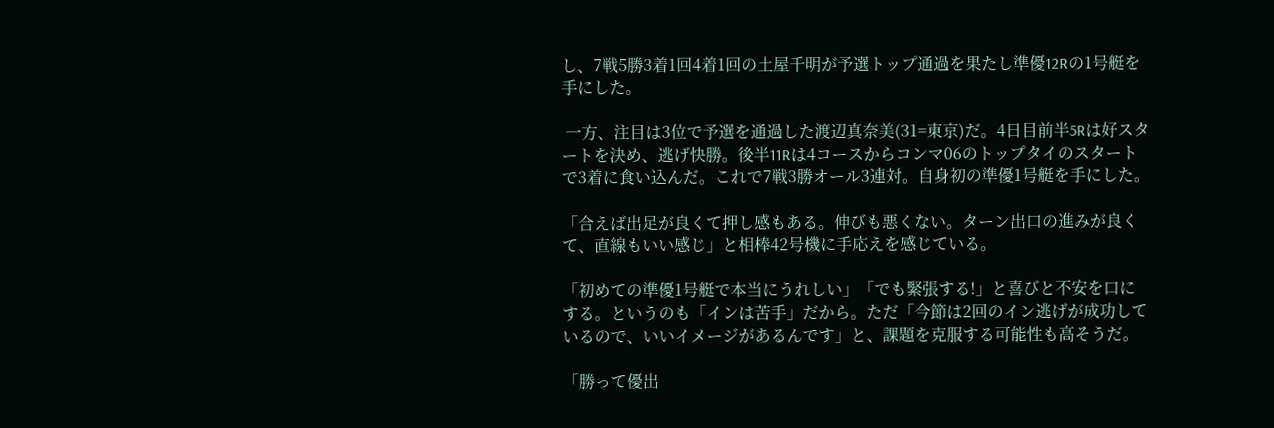し、7戦5勝3着1回4着1回の土屋千明が予選トップ通過を果たし準優12Rの1号艇を手にした。

 一方、注目は3位で予選を通過した渡辺真奈美(31=東京)だ。4日目前半5Rは好スタートを決め、逃げ快勝。後半11Rは4コースからコンマ06のトップタイのスタートで3着に食い込んだ。これで7戦3勝オール3連対。自身初の準優1号艇を手にした。

「合えば出足が良くて押し感もある。伸びも悪くない。ターン出口の進みが良くて、直線もいい感じ」と相棒42号機に手応えを感じている。

「初めての準優1号艇で本当にうれしい」「でも緊張する!」と喜びと不安を口にする。というのも「インは苦手」だから。ただ「今節は2回のイン逃げが成功しているので、いいイメージがあるんです」と、課題を克服する可能性も高そうだ。

「勝って優出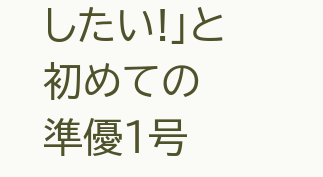したい!」と初めての準優1号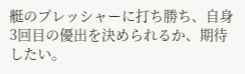艇のプレッシャーに打ち勝ち、自身3回目の優出を決められるか、期待したい。